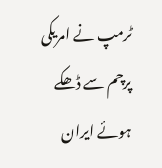ٹرمپ نے امریکی پرچم سے ڈھکے ہوئے ایران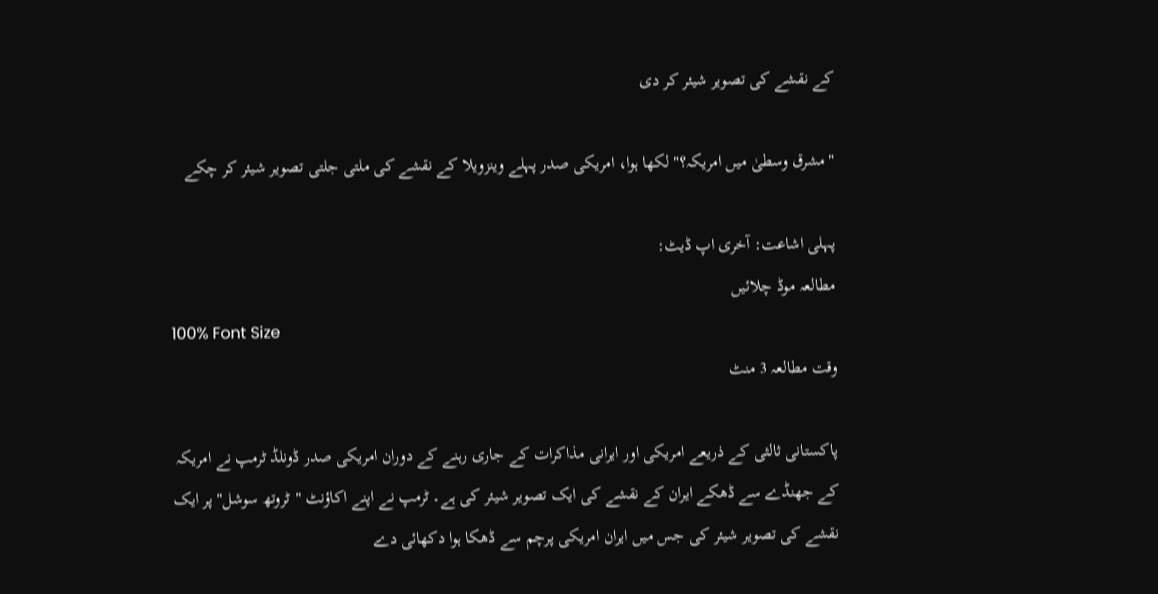کے نقشے کی تصویر شیئر کر دی

"مشرق وسطیٰ میں امریکہ؟" لکھا ہوا، امریکی صدر پہلے وینزویلا کے نقشے کی ملتی جلتی تصویر شیئر کر چکے

پہلی اشاعت: آخری اپ ڈیٹ:
مطالعہ موڈ چلائیں
100% Font Size
وقت مطالعہ 3 منٹ

پاکستانی ثالثی کے ذریعے امریکی اور ایرانی مذاکرات کے جاری رہنے کے دوران امریکی صدر ڈونلڈ ٹرمپ نے امریکہ کے جھنڈے سے ڈھکے ایران کے نقشے کی ایک تصویر شیئر کی ہے۔ ٹرمپ نے اپنے اکاؤنٹ "ٹروتھ سوشل" پر ایک نقشے کی تصویر شیئر کی جس میں ایران امریکی پرچم سے ڈھکا ہوا دکھائی دے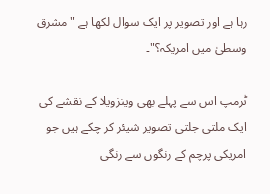رہا ہے اور تصویر پر ایک سوال لکھا ہے "مشرق وسطیٰ میں امریکہ؟"۔

ٹرمپ اس سے پہلے بھی وینزویلا کے نقشے کی ایک ملتی جلتی تصویر شیئر کر چکے ہیں جو امریکی پرچم کے رنگوں سے رنگی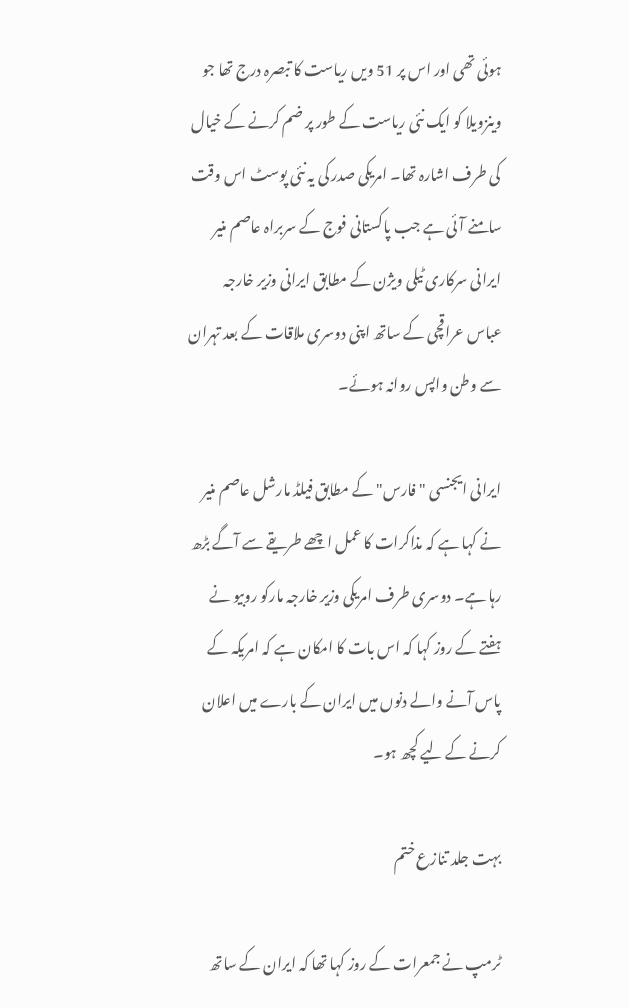ہوئی تھی اور اس پر 51 ویں ریاست کا تبصرہ درج تھا جو وینزویلا کو ایک نئی ریاست کے طور پر ضم کرنے کے خیال کی طرف اشارہ تھا۔ امریکی صدر کی یہ نئی پوسٹ اس وقت سامنے آئی ہے جب پاکستانی فوج کے سربراہ عاصم منیر ایرانی سرکاری ٹیلی ویژن کے مطابق ایرانی وزیر خارجہ عباس عراقچی کے ساتھ اپنی دوسری ملاقات کے بعد تہران سے وطن واپس روانہ ہوئے۔

ایرانی ایجنسی "فارس" کے مطابق فیلڈ مارشل عاصم منیر نے کہا ہے کہ مذاکرات کا عمل اچھے طریقے سے آگے بڑھ رہا ہے۔ دوسری طرف امریکی وزیر خارجہ مارکو روبیو نے ہفتے کے روز کہا کہ اس بات کا امکان ہے کہ امریکہ کے پاس آنے والے دنوں میں ایران کے بارے میں اعلان کرنے کے لیے کچھ ہو۔

بہت جلد تنازع ختم

ٹرمپ نے جمعرات کے روز کہا تھا کہ ایران کے ساتھ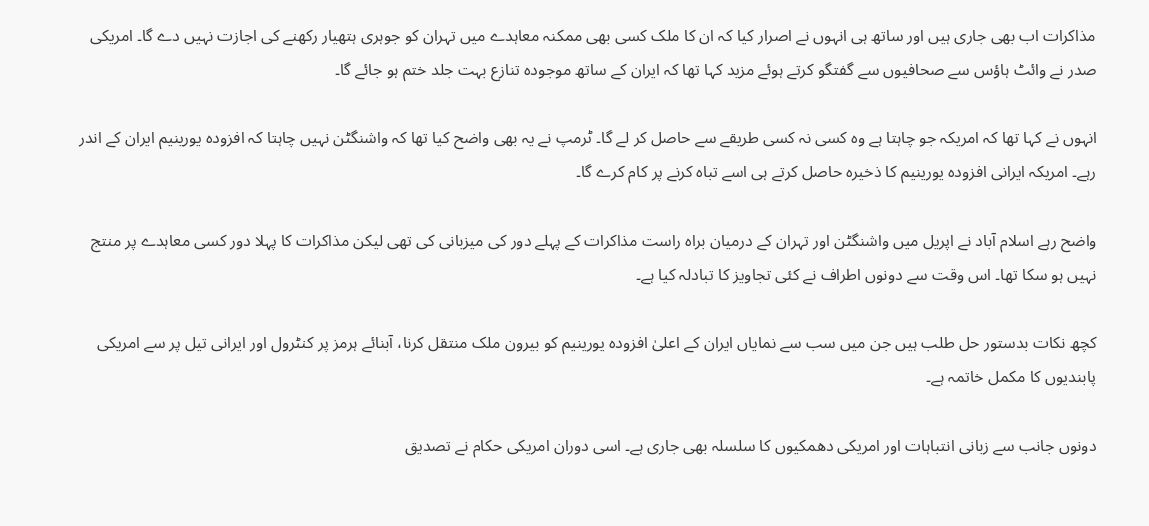مذاکرات اب بھی جاری ہیں اور ساتھ ہی انہوں نے اصرار کیا کہ ان کا ملک کسی بھی ممکنہ معاہدے میں تہران کو جوہری ہتھیار رکھنے کی اجازت نہیں دے گا۔ امریکی صدر نے وائٹ ہاؤس سے صحافیوں سے گفتگو کرتے ہوئے مزید کہا تھا کہ ایران کے ساتھ موجودہ تنازع بہت جلد ختم ہو جائے گا۔

انہوں نے کہا تھا کہ امریکہ جو چاہتا ہے وہ کسی نہ کسی طریقے سے حاصل کر لے گا۔ ٹرمپ نے یہ بھی واضح کیا تھا کہ واشنگٹن نہیں چاہتا کہ افزودہ یورینیم ایران کے اندر رہے۔ امریکہ ایرانی افزودہ یورینیم کا ذخیرہ حاصل کرتے ہی اسے تباہ کرنے پر کام کرے گا۔

واضح رہے اسلام آباد نے اپریل میں واشنگٹن اور تہران کے درمیان براہ راست مذاکرات کے پہلے دور کی میزبانی کی تھی لیکن مذاکرات کا پہلا دور کسی معاہدے پر منتج نہیں ہو سکا تھا۔ اس وقت سے دونوں اطراف نے کئی تجاویز کا تبادلہ کیا ہے۔

کچھ نکات بدستور حل طلب ہیں جن میں سب سے نمایاں ایران کے اعلیٰ افزودہ یورینیم کو بیرون ملک منتقل کرنا، آبنائے ہرمز پر کنٹرول اور ایرانی تیل پر سے امریکی پابندیوں کا مکمل خاتمہ ہے۔

دونوں جانب سے زبانی انتباہات اور امریکی دھمکیوں کا سلسلہ بھی جاری ہے۔ اسی دوران امریکی حکام نے تصدیق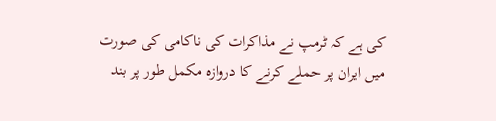کی ہے کہ ٹرمپ نے مذاکرات کی ناکامی کی صورت میں ایران پر حملے کرنے کا دروازہ مکمل طور پر بند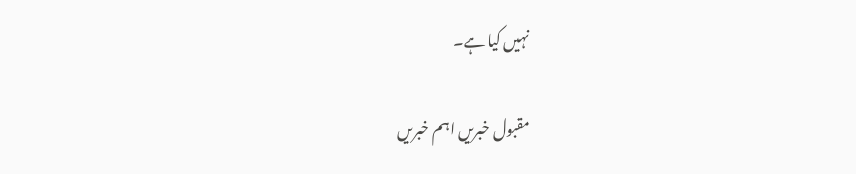نہیں کیا ہے۔

مقبول خبریں اہم خبریں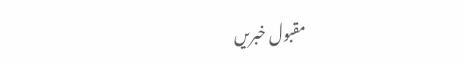مقبول خبریں